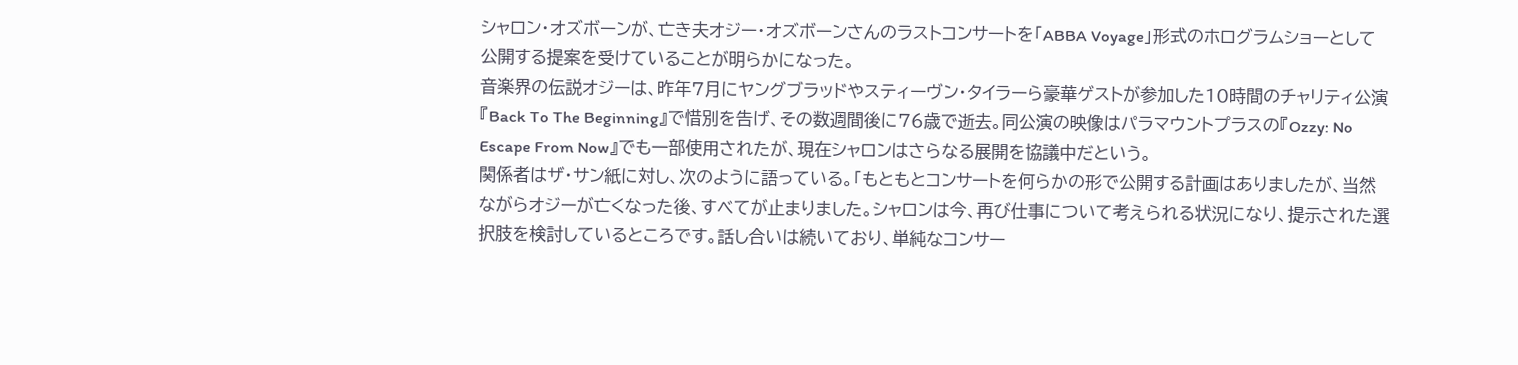シャロン・オズボーンが、亡き夫オジー・オズボーンさんのラストコンサートを「ABBA Voyage」形式のホログラムショーとして公開する提案を受けていることが明らかになった。
音楽界の伝説オジーは、昨年7月にヤングブラッドやスティーヴン・タイラーら豪華ゲストが参加した10時間のチャリティ公演『Back To The Beginning』で惜別を告げ、その数週間後に76歳で逝去。同公演の映像はパラマウントプラスの『Ozzy: No Escape From Now』でも一部使用されたが、現在シャロンはさらなる展開を協議中だという。
関係者はザ・サン紙に対し、次のように語っている。「もともとコンサートを何らかの形で公開する計画はありましたが、当然ながらオジーが亡くなった後、すべてが止まりました。シャロンは今、再び仕事について考えられる状況になり、提示された選択肢を検討しているところです。話し合いは続いており、単純なコンサー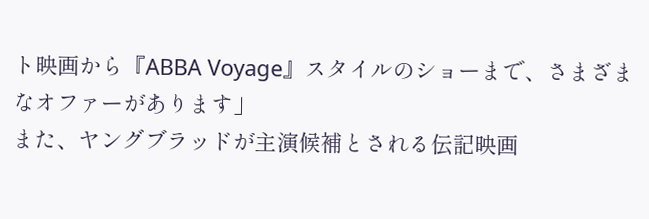ト映画から『ABBA Voyage』スタイルのショーまで、さまざまなオファーがあります」
また、ヤングブラッドが主演候補とされる伝記映画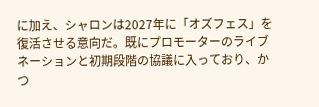に加え、シャロンは2027年に「オズフェス」を復活させる意向だ。既にプロモーターのライブネーションと初期段階の協議に入っており、かつ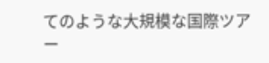てのような大規模な国際ツアー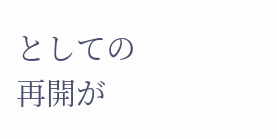としての再開が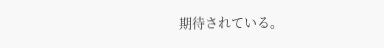期待されている。